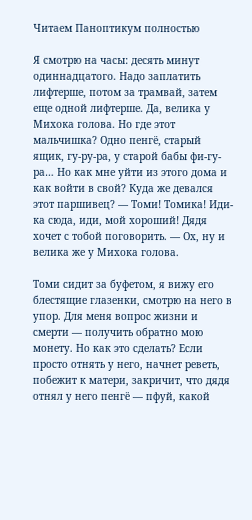Читаем Паноптикум полностью

Я смотрю на часы: десять минут одиннадцатого. Надо заплатить лифтерше, потом за трамвай, затем еще одной лифтерше. Да, велика у Михока голова. Но где этот мальчишка? Одно пенгё, старый ящик, гу-ру-ра, у старой бабы фи-гу-ра… Но как мне уйти из этого дома и как войти в свой? Куда же девался этот паршивец? — Томи! Томика! Иди-ка сюда, иди, мой хороший! Дядя хочет с тобой поговорить. — Ох, ну и велика же у Михока голова.

Томи сидит за буфетом, я вижу его блестящие глазенки, смотрю на него в упор. Для меня вопрос жизни и смерти — получить обратно мою монету. Но как это сделать? Если просто отнять у него, начнет реветь, побежит к матери, закричит, что дядя отнял у него пенгё — пфуй, какой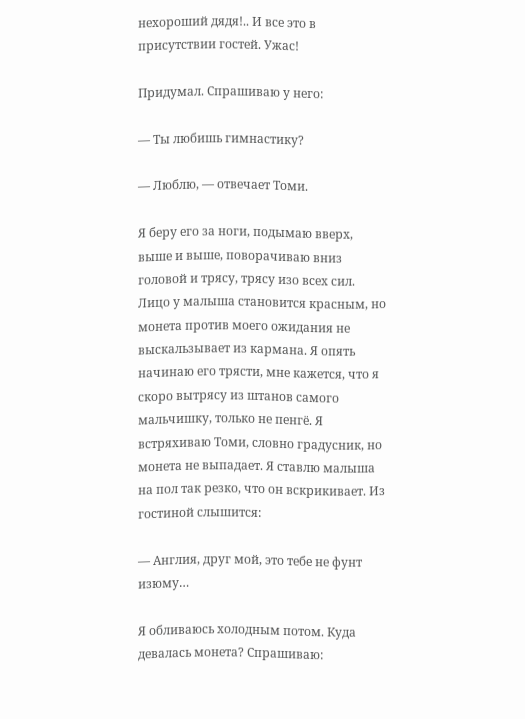нехороший дядя!.. И все это в присутствии гостей. Ужас!

Придумал. Спрашиваю у него:

— Ты любишь гимнастику?

— Люблю, — отвечает Томи.

Я беру его за ноги, подымаю вверх, выше и выше, поворачиваю вниз головой и трясу, трясу изо всех сил. Лицо у малыша становится красным, но монета против моего ожидания не выскальзывает из кармана. Я опять начинаю его трясти, мне кажется, что я скоро вытрясу из штанов самого мальчишку, только не пенгё. Я встряхиваю Томи, словно градусник, но монета не выпадает. Я ставлю малыша на пол так резко, что он вскрикивает. Из гостиной слышится:

— Англия, друг мой, это тебе не фунт изюму…

Я обливаюсь холодным потом. Куда девалась монета? Спрашиваю: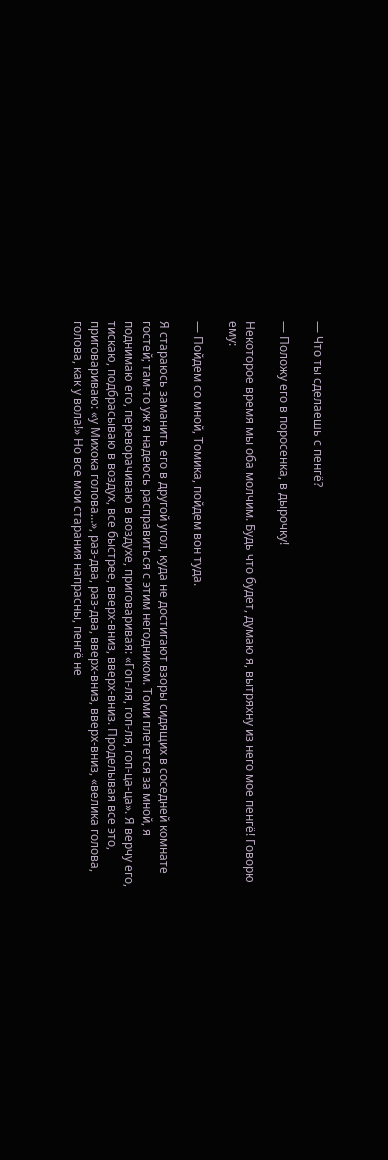— Что ты сделаешь с пенгё?

— Положу его в поросенка, в дырочку!

Некоторое время мы оба молчим. Будь что будет, думаю я, вытряхну из него мое пенгё! Говорю ему:

— Пойдем со мной, Томика, пойдем вон туда.

Я стараюсь заманить его в другой угол, куда не достигают взоры сидящих в соседней комнате гостей; там-то уж я надеюсь расправиться с этим негодником. Томи плетется за мной, я поднимаю его, переворачиваю в воздухе, приговаривая: «Гоп-ля, гоп-ля, гоп-ца-ца». Я верчу его, тискаю, подбрасываю в воздух, все быстрее, вверх-вниз, вверх-вниз. Проделывая все это, приговариваю: «у Михока голова…», раз-два, раз-два, вверх-вниз, вверх-вниз, «велика голова, голова, как у вола!» Но все мои старания напрасны, пенгё не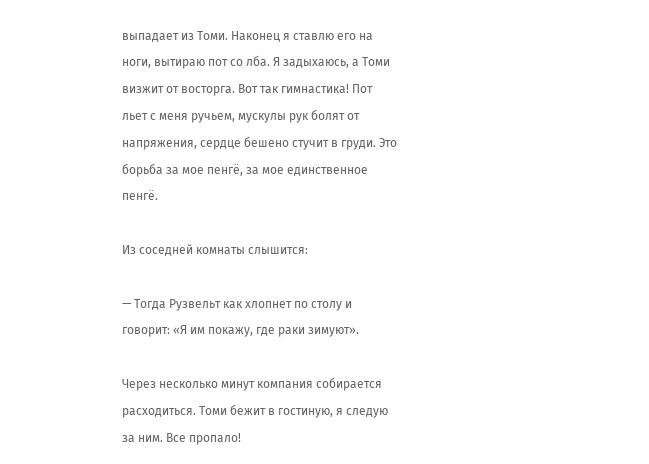выпадает из Томи. Наконец я ставлю его на ноги, вытираю пот со лба. Я задыхаюсь, а Томи визжит от восторга. Вот так гимнастика! Пот льет с меня ручьем, мускулы рук болят от напряжения, сердце бешено стучит в груди. Это борьба за мое пенгё, за мое единственное пенгё.

Из соседней комнаты слышится:

— Тогда Рузвельт как хлопнет по столу и говорит: «Я им покажу, где раки зимуют».

Через несколько минут компания собирается расходиться. Томи бежит в гостиную, я следую за ним. Все пропало!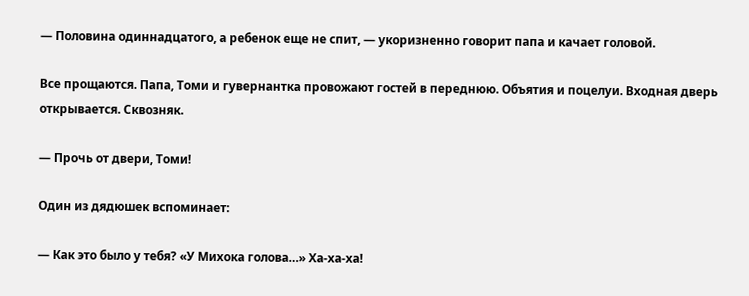— Половина одиннадцатого, а ребенок еще не спит, — укоризненно говорит папа и качает головой.

Все прощаются. Папа, Томи и гувернантка провожают гостей в переднюю. Объятия и поцелуи. Входная дверь открывается. Сквозняк.

— Прочь от двери, Томи!

Один из дядюшек вспоминает:

— Как это было у тебя? «У Михока голова…» Ха-ха-ха!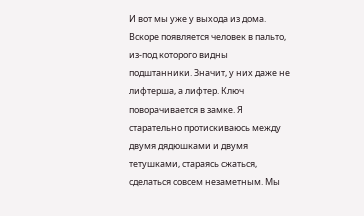И вот мы уже у выхода из дома. Вскоре появляется человек в пальто, из-под которого видны подштанники. Значит, у них даже не лифтерша, а лифтер. Ключ поворачивается в замке. Я старательно протискиваюсь между двумя дядюшками и двумя тетушками, стараясь сжаться, сделаться совсем незаметным. Мы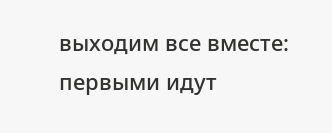выходим все вместе: первыми идут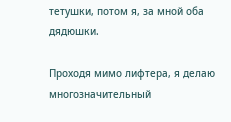тетушки, потом я, за мной оба дядюшки.

Проходя мимо лифтера, я делаю многозначительный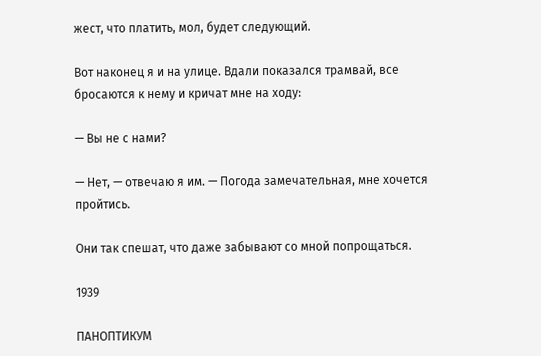жест, что платить, мол, будет следующий.

Вот наконец я и на улице. Вдали показался трамвай, все бросаются к нему и кричат мне на ходу:

— Вы не с нами?

— Нет, — отвечаю я им. — Погода замечательная, мне хочется пройтись.

Они так спешат, что даже забывают со мной попрощаться.

1939

ПАНОПТИКУМ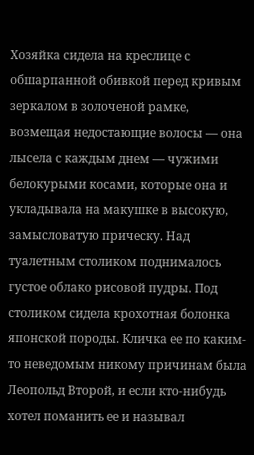Хозяйка сидела на креслице с обшарпанной обивкой перед кривым зеркалом в золоченой рамке, возмещая недостающие волосы — она лысела с каждым днем — чужими белокурыми косами, которые она и укладывала на макушке в высокую, замысловатую прическу. Над туалетным столиком поднималось густое облако рисовой пудры. Под столиком сидела крохотная болонка японской породы. Кличка ее по каким-то неведомым никому причинам была Леопольд Второй, и если кто-нибудь хотел поманить ее и называл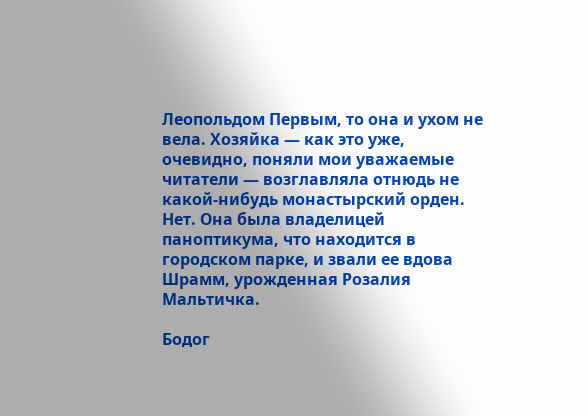Леопольдом Первым, то она и ухом не вела. Хозяйка — как это уже, очевидно, поняли мои уважаемые читатели — возглавляла отнюдь не какой-нибудь монастырский орден. Нет. Она была владелицей паноптикума, что находится в городском парке, и звали ее вдова Шрамм, урожденная Розалия Мальтичка.

Бодог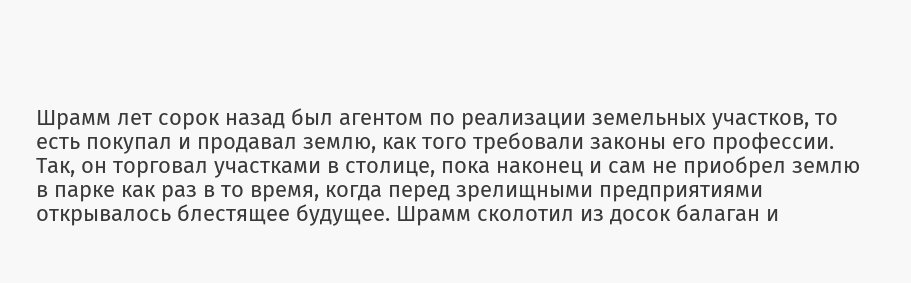Шрамм лет сорок назад был агентом по реализации земельных участков, то есть покупал и продавал землю, как того требовали законы его профессии. Так, он торговал участками в столице, пока наконец и сам не приобрел землю в парке как раз в то время, когда перед зрелищными предприятиями открывалось блестящее будущее. Шрамм сколотил из досок балаган и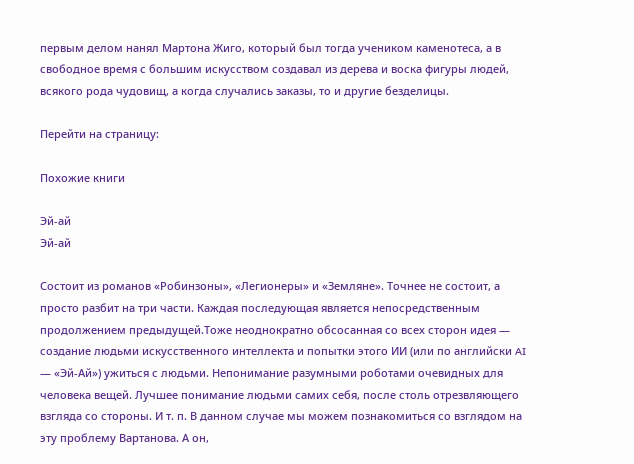первым делом нанял Мартона Жиго, который был тогда учеником каменотеса, а в свободное время с большим искусством создавал из дерева и воска фигуры людей, всякого рода чудовищ, а когда случались заказы, то и другие безделицы.

Перейти на страницу:

Похожие книги

Эй-ай
Эй-ай

Состоит из романов «Робинзоны», «Легионеры» и «Земляне». Точнее не состоит, а просто разбит на три части. Каждая последующая является непосредственным продолжением предыдущей.Тоже неоднократно обсосанная со всех сторон идея — создание людьми искусственного интеллекта и попытки этого ИИ (или по английски AI — «Эй-Ай») ужиться с людьми. Непонимание разумными роботами очевидных для человека вещей. Лучшее понимание людьми самих себя, после столь отрезвляющего взгляда со стороны. И т. п. В данном случае мы можем познакомиться со взглядом на эту проблему Вартанова. А он,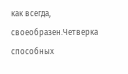как всегда, своеобразен.Четверка способных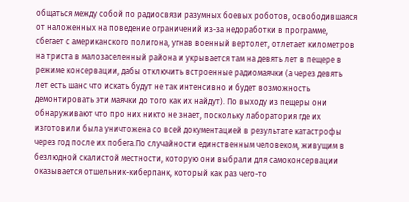общаться между собой по радиосвязи разумных боевых роботов, освободившаяся от наложенных на поведение ограничений из-за недоработки в программе, сбегает с американского полигона, угнав военный вертолет, отлетает километров на триста в малозаселенный района и укрывается там на девять лет в пещере в режиме консервации, дабы отключить встроенные радиомаячки (а через девять лет есть шанс что искать будут не так интенсивно и будет возможность демонтировать эти маячки до того как их найдут). По выходу из пещеры они обнаруживают что про них никто не знает, поскольку лаборатория где их изготовили была уничтожена со всей документацией в результате катастрофы через год после их побега.По случайности единственным человеком, живущим в безлюдной скалистой местности, которую они выбрали для самоконсервации оказывается отшельник-киберпанк, который как раз чего-то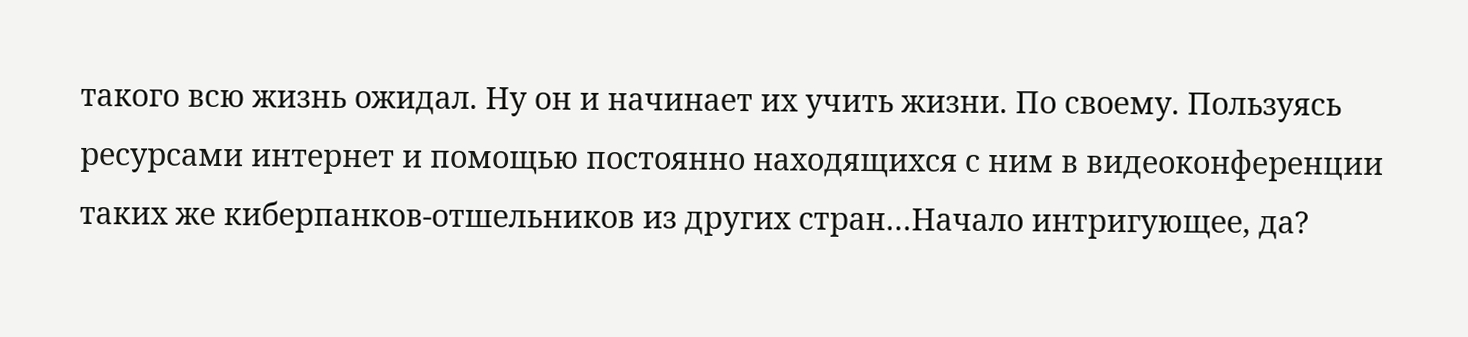такого всю жизнь ожидал. Ну он и начинает их учить жизни. По своему. Пользуясь ресурсами интернет и помощью постоянно находящихся с ним в видеоконференции таких же киберпанков-отшельников из других стран…Начало интригующее, да?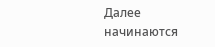Далее начинаются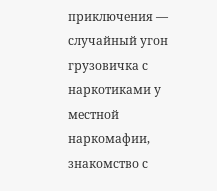приключения — случайный угон грузовичка с наркотиками у местной наркомафии, знакомство с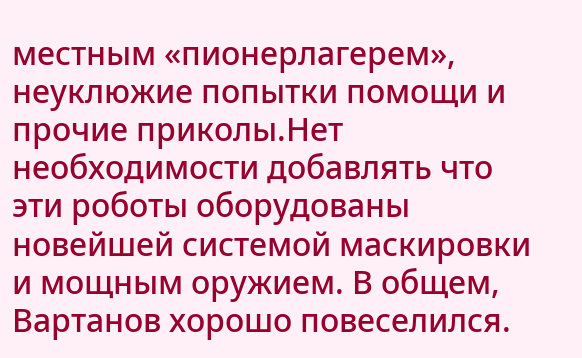местным «пионерлагерем», неуклюжие попытки помощи и прочие приколы.Нет необходимости добавлять что эти роботы оборудованы новейшей системой маскировки и мощным оружием. В общем, Вартанов хорошо повеселился.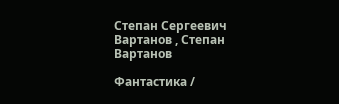Степан Сергеевич Вартанов , Степан Вартанов

Фантастика /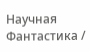Научная Фантастика /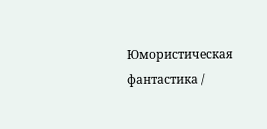Юмористическая фантастика /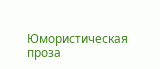Юмористическая проза